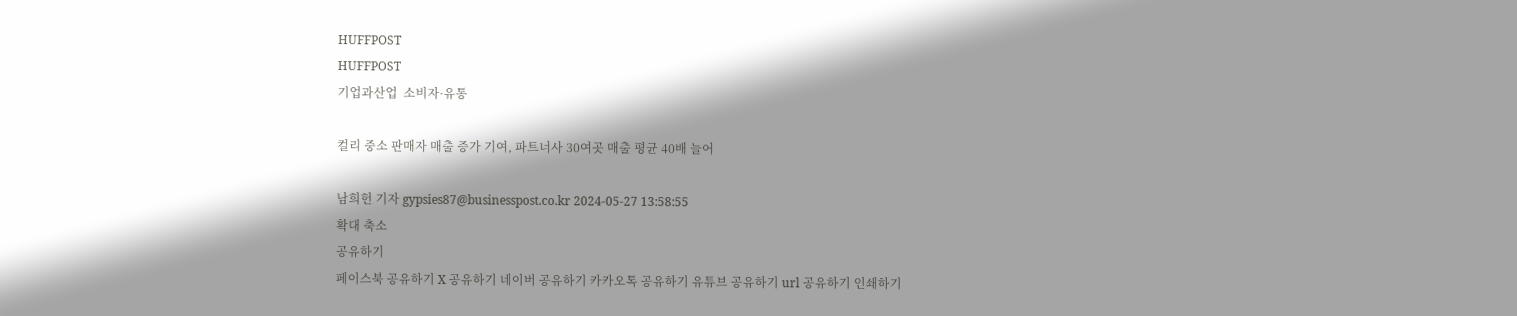HUFFPOST
HUFFPOST
기업과산업  소비자·유통

컬리 중소 판매자 매출 증가 기여, 파트너사 30여곳 매출 평균 40배 늘어

남희헌 기자 gypsies87@businesspost.co.kr 2024-05-27 13:58:55
확대 축소
공유하기
페이스북 공유하기 X 공유하기 네이버 공유하기 카카오톡 공유하기 유튜브 공유하기 url 공유하기 인쇄하기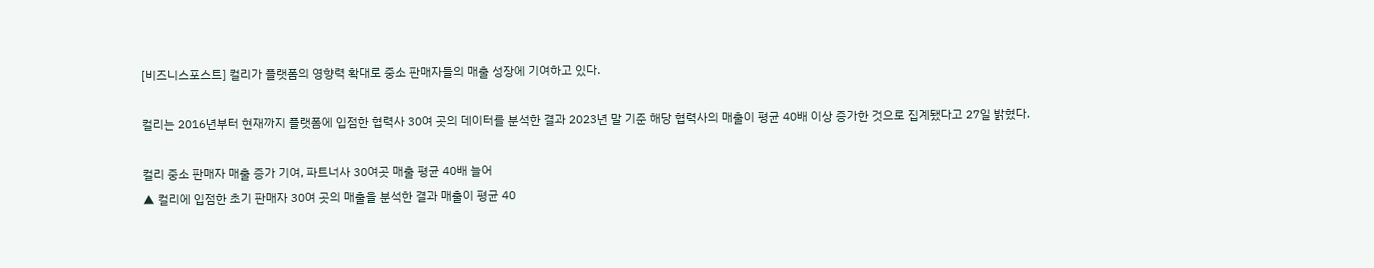[비즈니스포스트] 컬리가 플랫폼의 영향력 확대로 중소 판매자들의 매출 성장에 기여하고 있다.

컬리는 2016년부터 현재까지 플랫폼에 입점한 협력사 30여 곳의 데이터를 분석한 결과 2023년 말 기준 해당 협력사의 매출이 평균 40배 이상 증가한 것으로 집계됐다고 27일 밝혔다.

컬리 중소 판매자 매출 증가 기여, 파트너사 30여곳 매출 평균 40배 늘어
▲ 컬리에 입점한 초기 판매자 30여 곳의 매출을 분석한 결과 매출이 평균 40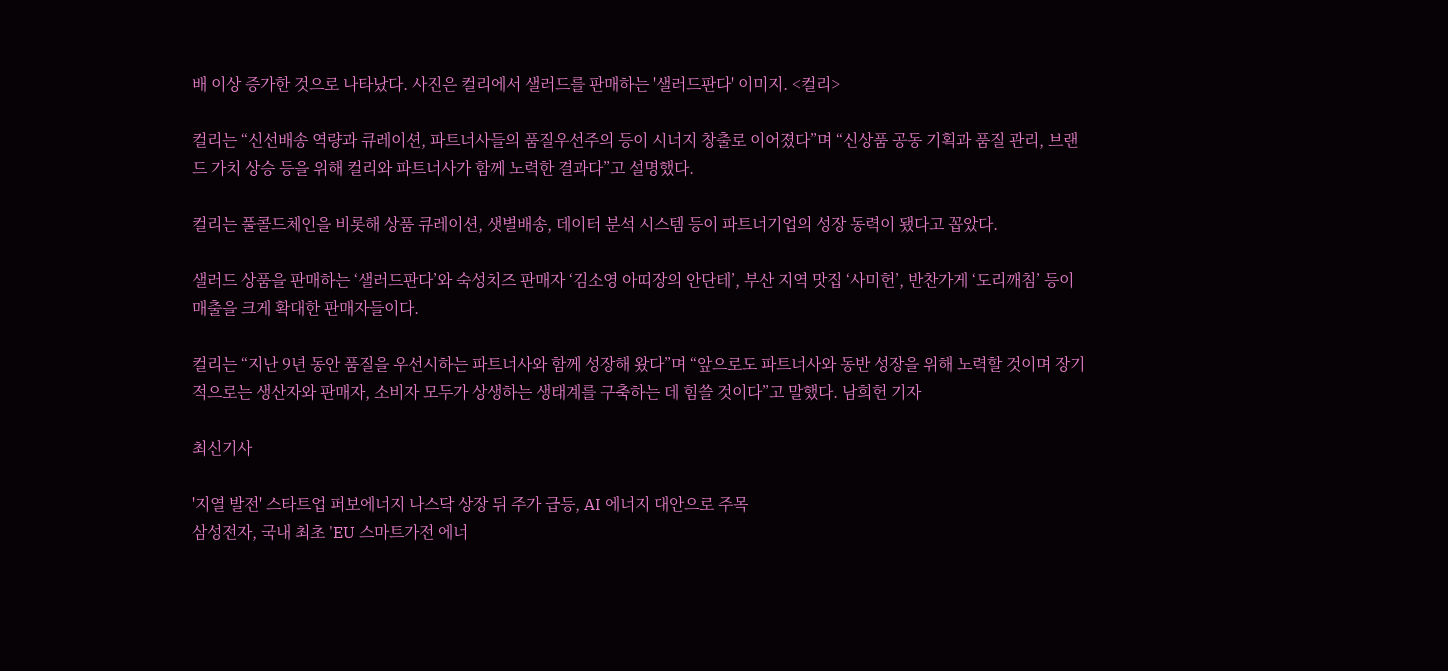배 이상 증가한 것으로 나타났다. 사진은 컬리에서 샐러드를 판매하는 '샐러드판다' 이미지. <컬리>

컬리는 “신선배송 역량과 큐레이션, 파트너사들의 품질우선주의 등이 시너지 창출로 이어졌다”며 “신상품 공동 기획과 품질 관리, 브랜드 가치 상승 등을 위해 컬리와 파트너사가 함께 노력한 결과다”고 설명했다.

컬리는 풀콜드체인을 비롯해 상품 큐레이션, 샛별배송, 데이터 분석 시스템 등이 파트너기업의 성장 동력이 됐다고 꼽았다.

샐러드 상품을 판매하는 ‘샐러드판다’와 숙성치즈 판매자 ‘김소영 아띠장의 안단테’, 부산 지역 맛집 ‘사미헌’, 반찬가게 ‘도리깨침’ 등이 매출을 크게 확대한 판매자들이다.

컬리는 “지난 9년 동안 품질을 우선시하는 파트너사와 함께 성장해 왔다”며 “앞으로도 파트너사와 동반 성장을 위해 노력할 것이며 장기적으로는 생산자와 판매자, 소비자 모두가 상생하는 생태계를 구축하는 데 힘쓸 것이다”고 말했다. 남희헌 기자

최신기사

'지열 발전' 스타트업 퍼보에너지 나스닥 상장 뒤 주가 급등, AI 에너지 대안으로 주목
삼성전자, 국내 최초 'EU 스마트가전 에너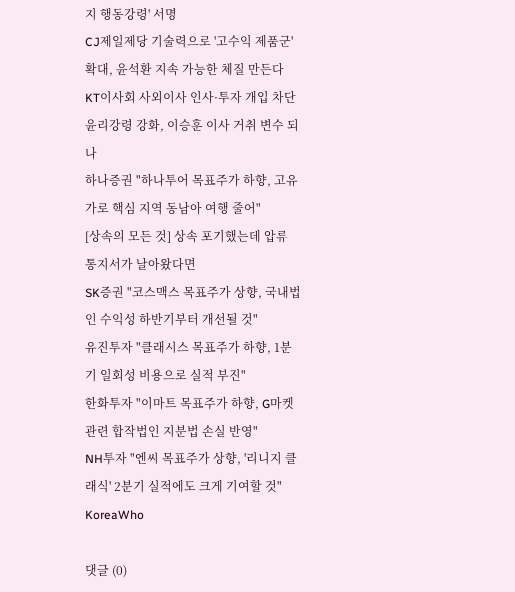지 행동강령' 서명
CJ제일제당 기술력으로 '고수익 제품군' 확대, 윤석환 지속 가능한 체질 만든다
KT이사회 사외이사 인사·투자 개입 차단 윤리강령 강화, 이승훈 이사 거취 변수 되나
하나증권 "하나투어 목표주가 하향, 고유가로 핵심 지역 동남아 여행 줄어"
[상속의 모든 것] 상속 포기했는데 압류 통지서가 날아왔다면
SK증권 "코스맥스 목표주가 상향, 국내법인 수익성 하반기부터 개선될 것"
유진투자 "클래시스 목표주가 하향, 1분기 일회성 비용으로 실적 부진"
한화투자 "이마트 목표주가 하향, G마켓 관련 합작법인 지분법 손실 반영"
NH투자 "엔씨 목표주가 상향, '리니지 클래식' 2분기 실적에도 크게 기여할 것"
KoreaWho

댓글 (0)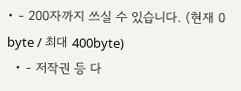• - 200자까지 쓰실 수 있습니다. (현재 0 byte / 최대 400byte)
  • - 저작권 등 다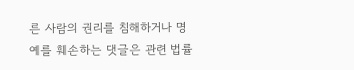른 사람의 권리를 침해하거나 명예를 훼손하는 댓글은 관련 법률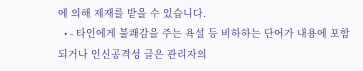에 의해 제재를 받을 수 있습니다.
  • - 타인에게 불쾌감을 주는 욕설 등 비하하는 단어가 내용에 포함되거나 인신공격성 글은 관리자의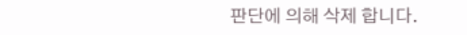판단에 의해 삭제 합니다.